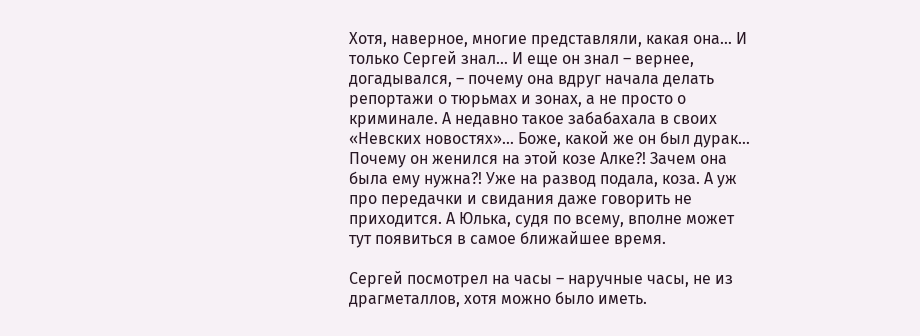Хотя, наверное, многие представляли, какая она… И только Сергей знал… И еще он знал – вернее, догадывался, – почему она вдруг начала делать репортажи о тюрьмах и зонах, а не просто о криминале. А недавно такое забабахала в своих «Невских новостях»… Боже, какой же он был дурак… Почему он женился на этой козе Алке?! Зачем она была ему нужна?! Уже на развод подала, коза. А уж про передачки и свидания даже говорить не приходится. А Юлька, судя по всему, вполне может тут появиться в самое ближайшее время.

Сергей посмотрел на часы – наручные часы, не из драгметаллов, хотя можно было иметь.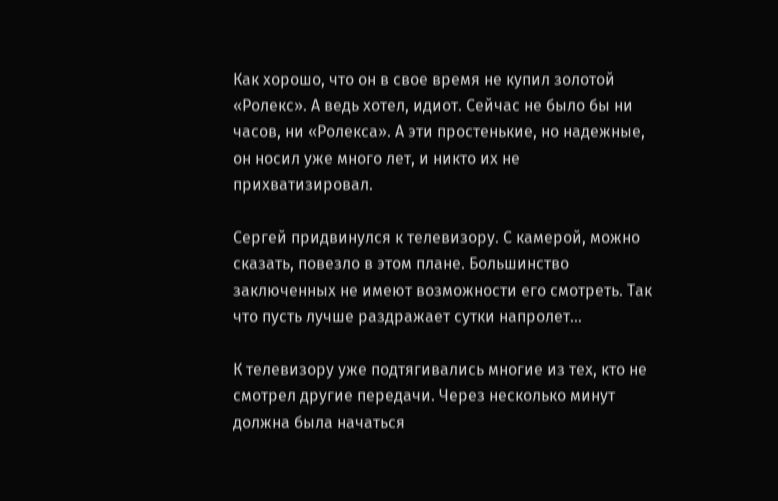Как хорошо, что он в свое время не купил золотой «Ролекс». А ведь хотел, идиот. Сейчас не было бы ни часов, ни «Ролекса». А эти простенькие, но надежные, он носил уже много лет, и никто их не прихватизировал.

Сергей придвинулся к телевизору. С камерой, можно сказать, повезло в этом плане. Большинство заключенных не имеют возможности его смотреть. Так что пусть лучше раздражает сутки напролет…

К телевизору уже подтягивались многие из тех, кто не смотрел другие передачи. Через несколько минут должна была начаться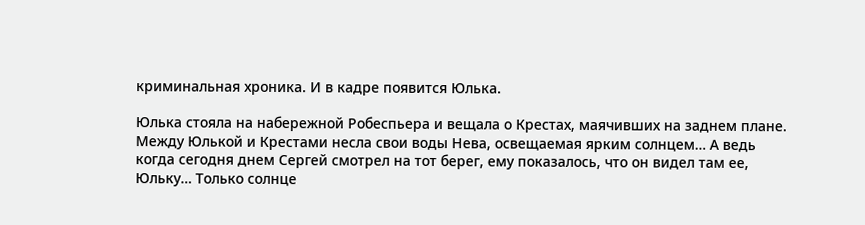криминальная хроника. И в кадре появится Юлька.

Юлька стояла на набережной Робеспьера и вещала о Крестах, маячивших на заднем плане. Между Юлькой и Крестами несла свои воды Нева, освещаемая ярким солнцем… А ведь когда сегодня днем Сергей смотрел на тот берег, ему показалось, что он видел там ее, Юльку… Только солнце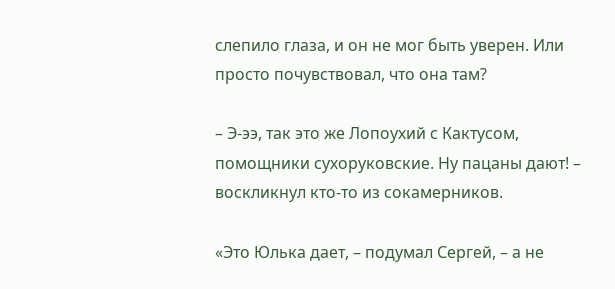слепило глаза, и он не мог быть уверен. Или просто почувствовал, что она там?

– Э-ээ, так это же Лопоухий с Кактусом, помощники сухоруковские. Ну пацаны дают! – воскликнул кто-то из сокамерников.

«Это Юлька дает, – подумал Сергей, – а не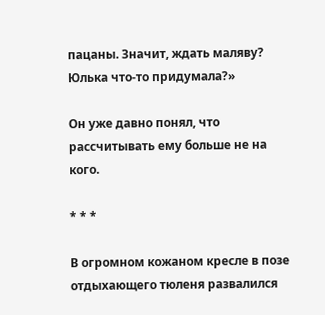пацаны. Значит, ждать маляву? Юлька что-то придумала?»

Он уже давно понял, что рассчитывать ему больше не на кого.

* * *

В огромном кожаном кресле в позе отдыхающего тюленя развалился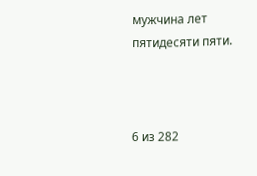мужчина лет пятидесяти пяти.



6 из 282